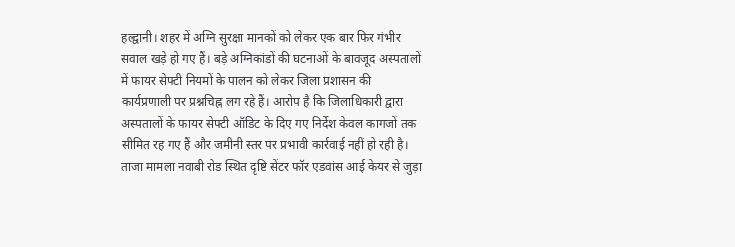हल्द्वानी। शहर में अग्नि सुरक्षा मानकों को लेकर एक बार फिर गंभीर सवाल खड़े हो गए हैं। बड़े अग्निकांडों की घटनाओं के बावजूद अस्पतालों में फायर सेफ्टी नियमों के पालन को लेकर जिला प्रशासन की कार्यप्रणाली पर प्रश्नचिह्न लग रहे हैं। आरोप है कि जिलाधिकारी द्वारा अस्पतालों के फायर सेफ्टी ऑडिट के दिए गए निर्देश केवल कागजों तक सीमित रह गए हैं और जमीनी स्तर पर प्रभावी कार्रवाई नहीं हो रही है।
ताजा मामला नवाबी रोड स्थित दृष्टि सेंटर फॉर एडवांस आई केयर से जुड़ा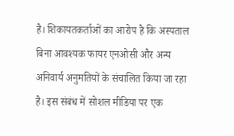है। शिकायतकर्ताओं का आरोप है कि अस्पताल बिना आवश्यक फायर एनओसी और अन्य अनिवार्य अनुमतियों के संचालित किया जा रहा है। इस संबंध में सोशल मीडिया पर एक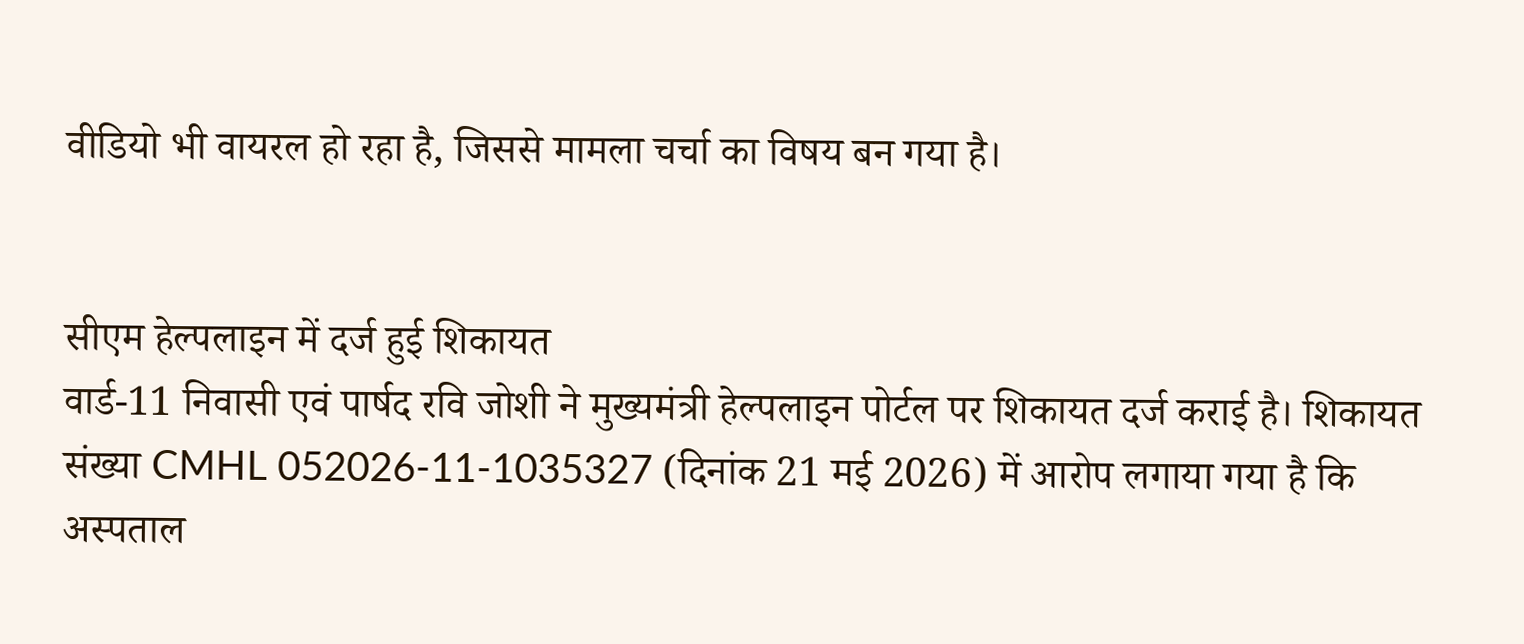वीडियो भी वायरल हो रहा है, जिससे मामला चर्चा का विषय बन गया है।


सीएम हेल्पलाइन में दर्ज हुई शिकायत
वार्ड-11 निवासी एवं पार्षद रवि जोशी ने मुख्यमंत्री हेल्पलाइन पोर्टल पर शिकायत दर्ज कराई है। शिकायत संख्या CMHL 052026-11-1035327 (दिनांक 21 मई 2026) में आरोप लगाया गया है कि अस्पताल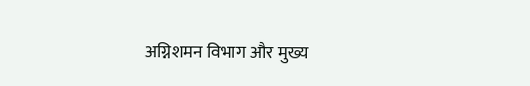अग्निशमन विभाग और मुख्य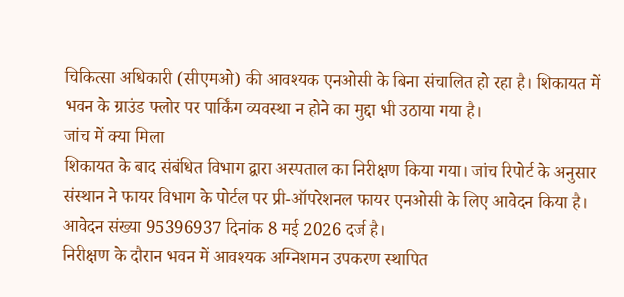चिकित्सा अधिकारी (सीएमओ) की आवश्यक एनओसी के बिना संचालित हो रहा है। शिकायत में भवन के ग्राउंड फ्लोर पर पार्किंग व्यवस्था न होने का मुद्दा भी उठाया गया है।
जांच में क्या मिला
शिकायत के बाद संबंधित विभाग द्वारा अस्पताल का निरीक्षण किया गया। जांच रिपोर्ट के अनुसार संस्थान ने फायर विभाग के पोर्टल पर प्री-ऑपरेशनल फायर एनओसी के लिए आवेदन किया है। आवेदन संख्या 95396937 दिनांक 8 मई 2026 दर्ज है।
निरीक्षण के दौरान भवन में आवश्यक अग्निशमन उपकरण स्थापित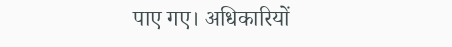पाए गए। अधिकारियों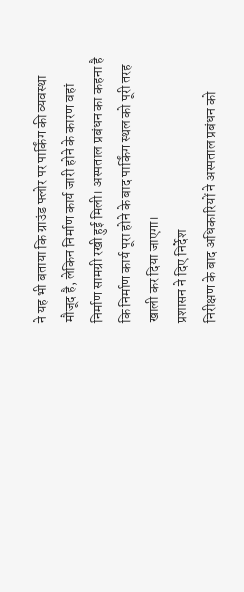ने यह भी बताया कि ग्राउंड फ्लोर पर पार्किंग की व्यवस्था मौजूद है, लेकिन निर्माण कार्य जारी होने के कारण वहां निर्माण सामग्री रखी हुई मिली। अस्पताल प्रबंधन का कहना है कि निर्माण कार्य पूरा होने के बाद पार्किंग स्थल को पूरी तरह खाली कर दिया जाएगा।
प्रशासन ने दिए निर्देश
निरीक्षण के बाद अधिकारियों ने अस्पताल प्रबंधन को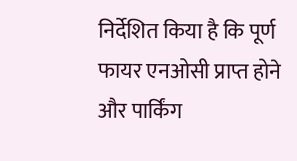निर्देशित किया है कि पूर्ण फायर एनओसी प्राप्त होने और पार्किंग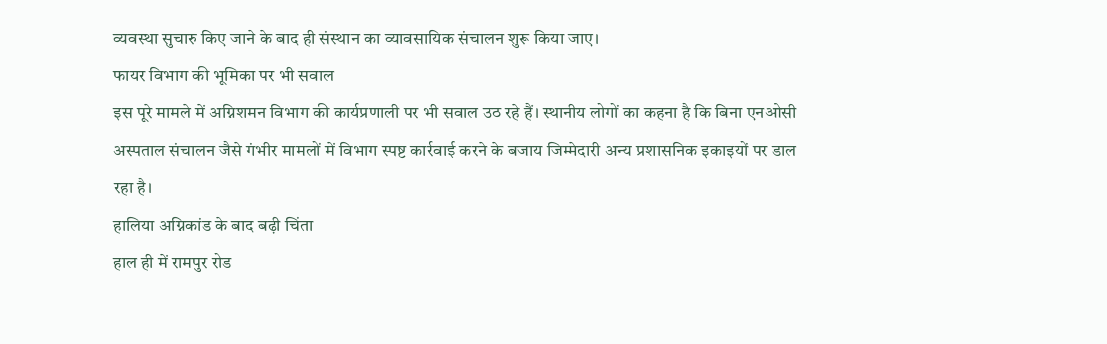व्यवस्था सुचारु किए जाने के बाद ही संस्थान का व्यावसायिक संचालन शुरू किया जाए।
फायर विभाग की भूमिका पर भी सवाल
इस पूरे मामले में अग्निशमन विभाग की कार्यप्रणाली पर भी सवाल उठ रहे हैं। स्थानीय लोगों का कहना है कि बिना एनओसी अस्पताल संचालन जैसे गंभीर मामलों में विभाग स्पष्ट कार्रवाई करने के बजाय जिम्मेदारी अन्य प्रशासनिक इकाइयों पर डाल रहा है।
हालिया अग्निकांड के बाद बढ़ी चिंता
हाल ही में रामपुर रोड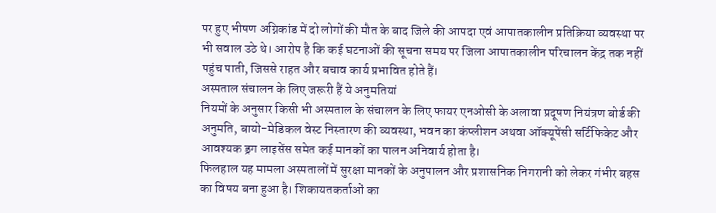पर हुए भीषण अग्निकांड में दो लोगों की मौत के बाद जिले की आपदा एवं आपातकालीन प्रतिक्रिया व्यवस्था पर भी सवाल उठे थे। आरोप है कि कई घटनाओं की सूचना समय पर जिला आपातकालीन परिचालन केंद्र तक नहीं पहुंच पाती, जिससे राहत और बचाव कार्य प्रभावित होते हैं।
अस्पताल संचालन के लिए जरूरी हैं ये अनुमतियां
नियमों के अनुसार किसी भी अस्पताल के संचालन के लिए फायर एनओसी के अलावा प्रदूषण नियंत्रण बोर्ड की अनुमति, बायो-मेडिकल वेस्ट निस्तारण की व्यवस्था, भवन का कंप्लीशन अथवा ऑक्यूपेंसी सर्टिफिकेट और आवश्यक ड्रग लाइसेंस समेत कई मानकों का पालन अनिवार्य होता है।
फिलहाल यह मामला अस्पतालों में सुरक्षा मानकों के अनुपालन और प्रशासनिक निगरानी को लेकर गंभीर बहस का विषय बना हुआ है। शिकायतकर्ताओं का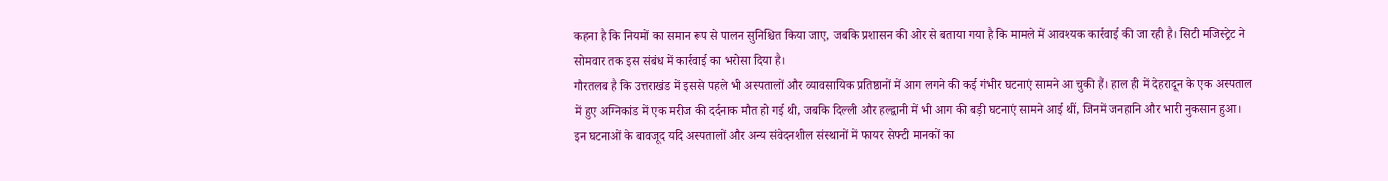कहना है कि नियमों का समान रूप से पालन सुनिश्चित किया जाए, जबकि प्रशासन की ओर से बताया गया है कि मामले में आवश्यक कार्रवाई की जा रही है। सिटी मजिस्ट्रेट ने सोमवार तक इस संबंध में कार्रवाई का भरोसा दिया है।
गौरतलब है कि उत्तराखंड में इससे पहले भी अस्पतालों और व्यावसायिक प्रतिष्ठानों में आग लगने की कई गंभीर घटनाएं सामने आ चुकी हैं। हाल ही में देहरादून के एक अस्पताल में हुए अग्निकांड में एक मरीज की दर्दनाक मौत हो गई थी, जबकि दिल्ली और हल्द्वानी में भी आग की बड़ी घटनाएं सामने आई थीं, जिनमें जनहानि और भारी नुकसान हुआ। इन घटनाओं के बावजूद यदि अस्पतालों और अन्य संवेदनशील संस्थानों में फायर सेफ्टी मानकों का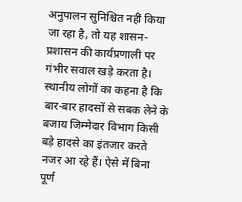अनुपालन सुनिश्चित नहीं किया जा रहा है, तो यह शासन-प्रशासन की कार्यप्रणाली पर गंभीर सवाल खड़े करता है। स्थानीय लोगों का कहना है कि बार-बार हादसों से सबक लेने के बजाय जिम्मेदार विभाग किसी बड़े हादसे का इंतजार करते नजर आ रहे हैं। ऐसे में बिना पूर्ण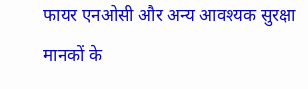फायर एनओसी और अन्य आवश्यक सुरक्षा मानकों के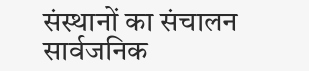संस्थानों का संचालन सार्वजनिक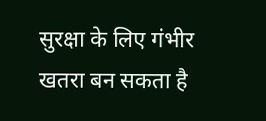सुरक्षा के लिए गंभीर खतरा बन सकता है